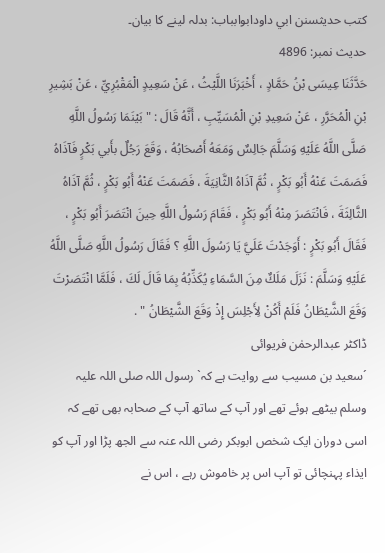کتب حدیثسنن ابي داودابوابباب: بدلہ لینے کا بیان۔
حدیث نمبر: 4896
حَدَّثَنَا عِيسَى بْنُ حَمَّادٍ ، أَخْبَرَنَا اللَّيْثُ ، عَنْ سَعِيدٍ الْمَقْبُرِيِّ ، عَنْ بَشِيرِ بْنِ الْمُحَرَّرِ ، عَنْ سَعِيدِ بْنِ الْمُسَيِّبِ ، أَنَّهُ قَالَ : " بَيْنَمَا رَسُولُ اللَّهِ صَلَّى اللَّهُ عَلَيْهِ وَسَلَّمَ جَالِسٌ وَمَعَهُ أَصْحَابُهُ ، وَقَعَ رَجُلٌ بأَبي بَكْرٍ فَآذَاهُ فَصَمَتَ عَنْهُ أَبُو بَكْرٍ ، ثُمَّ آذَاهُ الثَّانِيَةَ ، فَصَمَتَ عَنْهُ أَبُو بَكْرٍ ، ثُمَّ آذَاهُ الثَّالِثَةَ ، فَانْتَصَرَ مِنْهُ أَبُو بَكْرٍ ، فَقَامَ رَسُولُ اللَّهِ حِينَ انْتَصَرَ أَبُو بَكْرٍ ، فَقَالَ أَبُو بَكْرٍ : أَوَجَدْتَ عَلَيَّ يَا رَسُولَ اللَّهِ ؟ فَقَالَ رَسُولُ اللَّهِ صَلَّى اللَّهُ عَلَيْهِ وَسَلَّمَ : نَزَلَ مَلَكٌ مِنَ السَّمَاءِ يُكَذِّبُهُ بِمَا قَالَ لَكَ ، فَلَمَّا انْتَصَرْتَ وَقَعَ الشَّيْطَانُ فَلَمْ أَكُنْ لِأَجْلِسَ إِذْ وَقَعَ الشَّيْطَانُ " .
ڈاکٹر عبدالرحمٰن فریوائی
´سعید بن مسیب سے روایت ہے کہ` رسول اللہ صلی اللہ علیہ وسلم بیٹھے ہوئے تھے اور آپ کے ساتھ آپ کے صحابہ بھی تھے کہ اسی دوران ایک شخص ابوبکر رضی اللہ عنہ سے الجھ پڑا اور آپ کو ایذاء پہنچائی تو آپ اس پر خاموش رہے ، اس نے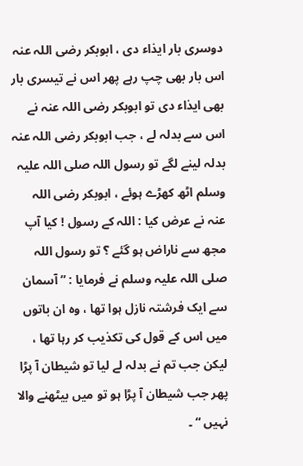دوسری بار ایذاء دی ، ابوبکر رضی اللہ عنہ اس بار بھی چپ رہے پھر اس نے تیسری بار بھی ایذاء دی تو ابوبکر رضی اللہ عنہ نے اس سے بدلہ لے ، جب ابوبکر رضی اللہ عنہ بدلہ لینے لگے تو رسول اللہ صلی اللہ علیہ وسلم اٹھ کھڑے ہوئے ، ابوبکر رضی اللہ عنہ نے عرض کیا : اللہ کے رسول ! کیا آپ مجھ سے ناراض ہو گئے ؟ تو رسول اللہ صلی اللہ علیہ وسلم نے فرمایا : ” آسمان سے ایک فرشتہ نازل ہوا تھا ، وہ ان باتوں میں اس کے قول کی تکذیب کر رہا تھا ، لیکن جب تم نے بدلہ لے لیا تو شیطان آ پڑا پھر جب شیطان آ پڑا ہو تو میں بیٹھنے والا نہیں “ ۔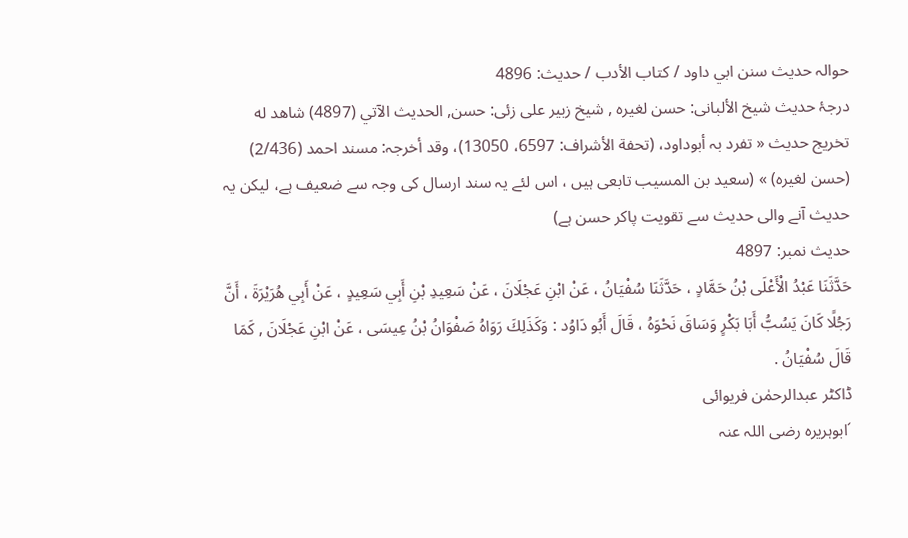حوالہ حدیث سنن ابي داود / كتاب الأدب / حدیث: 4896
درجۂ حدیث شیخ الألبانی: حسن لغيره , شیخ زبیر علی زئی: حسن, الحديث الآتي (4897) شاھد له
تخریج حدیث « تفرد بہ أبوداود، (تحفة الأشراف: 6597، 13050)، وقد أخرجہ: مسند احمد (2/436) (حسن لغیرہ) » (سعید بن المسیب تابعی ہیں ، اس لئے یہ سند ارسال کی وجہ سے ضعیف ہے، لیکن یہ حدیث آنے والی حدیث سے تقویت پاکر حسن ہے)
حدیث نمبر: 4897
حَدَّثَنَا عَبْدُ الْأَعْلَى بْنُ حَمَّادٍ ، حَدَّثَنَا سُفْيَانُ ، عَنْ ابْنِ عَجْلَانَ ، عَنْ سَعِيدِ بْنِ أَبِي سَعِيدٍ ، عَنْ أَبِي هُرَيْرَةَ ، أَنَّ رَجُلًا كَانَ يَسُبُّ أَبَا بَكْرٍ وَسَاقَ نَحْوَهُ ، قَالَ أَبُو دَاوُد : وَكَذَلِكَ رَوَاهُ صَفْوَانُ بْنُ عِيسَى ، عَنْ ابْنِ عَجْلَانَ , كَمَا قَالَ سُفْيَانُ .
ڈاکٹر عبدالرحمٰن فریوائی
´ابوہریرہ رضی اللہ عنہ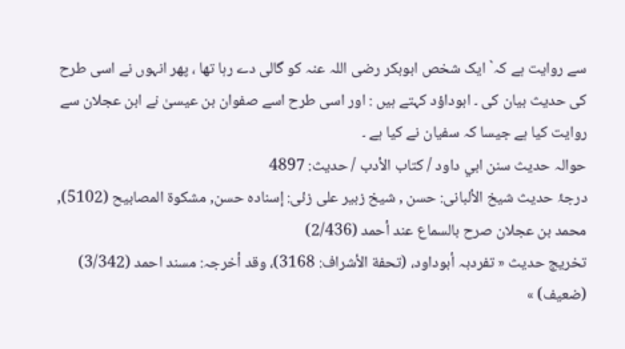سے روایت ہے کہ` ایک شخص ابوبکر رضی اللہ عنہ کو گالی دے رہا تھا ، پھر انہوں نے اسی طرح کی حدیث بیان کی ۔ ابوداؤد کہتے ہیں : اور اسی طرح اسے صفوان بن عیسیٰ نے ابن عجلان سے روایت کیا ہے جیسا کہ سفیان نے کیا ہے ۔
حوالہ حدیث سنن ابي داود / كتاب الأدب / حدیث: 4897
درجۂ حدیث شیخ الألبانی: حسن , شیخ زبیر علی زئی: إسناده حسن, مشكوة المصابيح (5102), محمد بن عجلان صرح بالسماع عند أحمد (2/436)
تخریج حدیث « تفردبہ أبوداود، (تحفة الأشراف: 3168)، وقد أخرجہ: مسند احمد (3/342) (ضعیف) »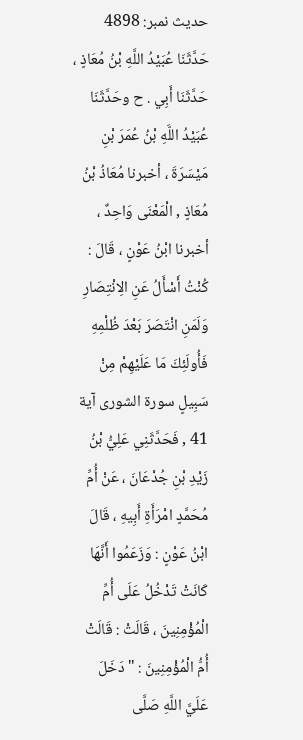حدیث نمبر: 4898
حَدَّثَنَا عُبَيْدُ اللَّهِ بْنُ مُعَاذٍ ، حَدَّثَنَا أَبِي . ح وحَدَّثَنَا عُبَيْدُ اللَّهِ بْنُ عُمَرَ بْنِ مَيْسَرَةَ ، أخبرنا مُعَاذُ بْنُ مُعَاذٍ , الْمَعْنَى وَاحِدٌ ، أخبرنا ابْنُ عَوْنٍ ، قَالَ : كُنْتُ أَسْأَلُ عَنِ الِانْتِصَارِ وَلَمَنِ انْتَصَرَ بَعْدَ ظُلْمِهِ فَأُولَئِكَ مَا عَلَيْهِمْ مِنْ سَبِيلٍ سورة الشورى آية 41 , فَحَدَّثَنِي عَلِيُّ بْنُ زَيْدِ بْنِ جُدْعَانَ ، عَنْ أُمِّ مُحَمَّدٍ امْرَأَةِ أَبِيهِ ، قَالَ ابْنُ عَوْنٍ : وَزَعَمُوا أَنَّهَا كَانَتْ تَدْخُلُ عَلَى أُمِّ الْمُؤْمِنِينَ ، قَالَتْ : قَالَتْ أُمُّ الْمُؤْمِنِينَ : " دَخَلَ عَلَيَّ اللَّهِ صَلَّى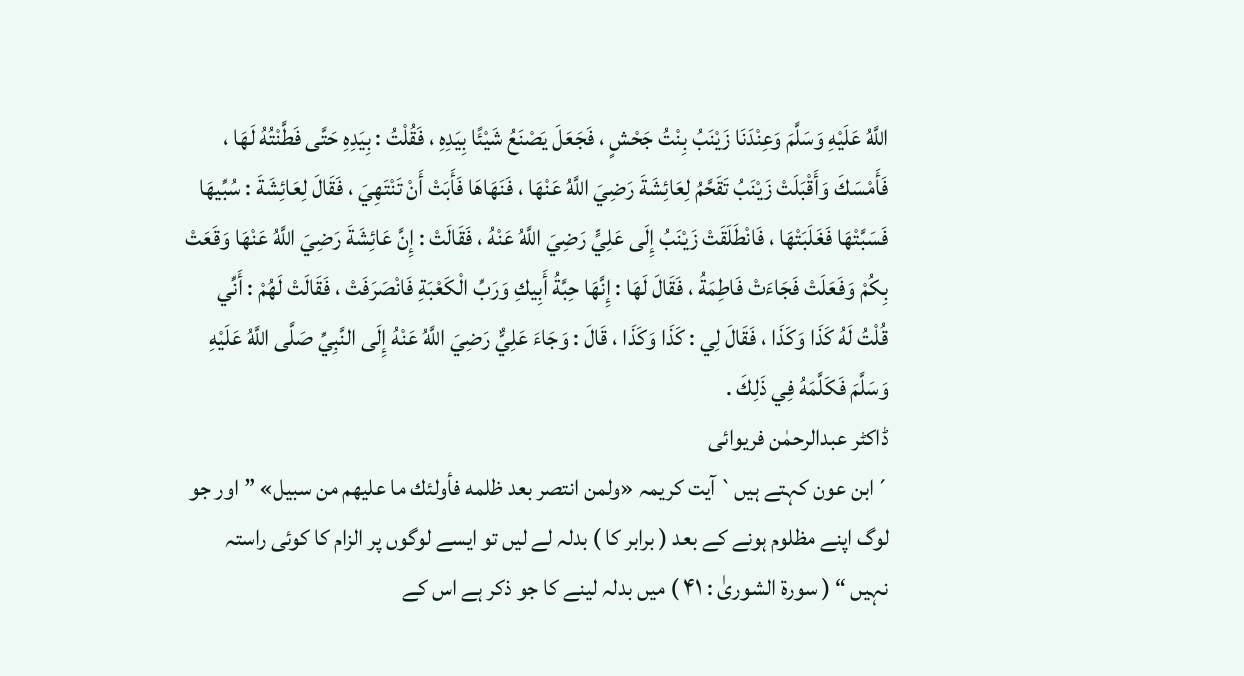اللَّهُ عَلَيْهِ وَسَلَّمَ وَعِنْدَنَا زَيْنَبُ بِنْتُ جَحْشٍ ، فَجَعَلَ يَصْنَعُ شَيْئًا بِيَدِهِ ، فَقُلْتُ : بِيَدِهِ حَتَّى فَطَّنْتُهُ لَهَا ، فَأَمْسَكَ وَأَقْبَلَتْ زَيْنَبُ تَقَحَّمُ لِعَائِشَةَ رَضِيَ اللَّهُ عَنْهَا ، فَنَهَاهَا فَأَبَتْ أَنْ تَنْتَهِيَ ، فَقَالَ لِعَائِشَةَ : سُبِّيهَا فَسَبَّتْهَا فَغَلَبَتْهَا ، فَانْطَلَقَتْ زَيْنَبُ إِلَى عَلِيٍّ رَضِيَ اللَّهُ عَنْهُ ، فَقَالَتْ : إِنَّ عَائِشَةَ رَضِيَ اللَّهُ عَنْهَا وَقَعَتْ بِكُمْ وَفَعَلَتْ فَجَاءَتْ فَاطِمَةُ ، فَقَالَ لَهَا : إِنَّهَا حِبَّةُ أَبِيكِ وَرَبِّ الْكَعْبَةِ فَانْصَرَفَتْ ، فَقَالَتْ لَهُمْ : أَنِّي قُلْتُ لَهُ كَذَا وَكَذَا ، فَقَالَ لِي : كَذَا وَكَذَا ، قَالَ : وَجَاءَ عَلِيٌّ رَضِيَ اللَّهُ عَنْهُ إِلَى النَّبِيِّ صَلَّى اللَّهُ عَلَيْهِ وَسَلَّمَ فَكَلَّمَهُ فِي ذَلِكَ .
ڈاکٹر عبدالرحمٰن فریوائی
´ابن عون کہتے ہیں` آیت کریمہ «ولمن انتصر بعد ظلمه فأولئك ما عليهم من سبيل» ” اور جو لوگ اپنے مظلوم ہونے کے بعد ( برابر کا ) بدلہ لے لیں تو ایسے لوگوں پر الزام کا کوئی راستہ نہیں “ ( سورۃ الشوریٰ : ۴۱ ) میں بدلہ لینے کا جو ذکر ہے اس کے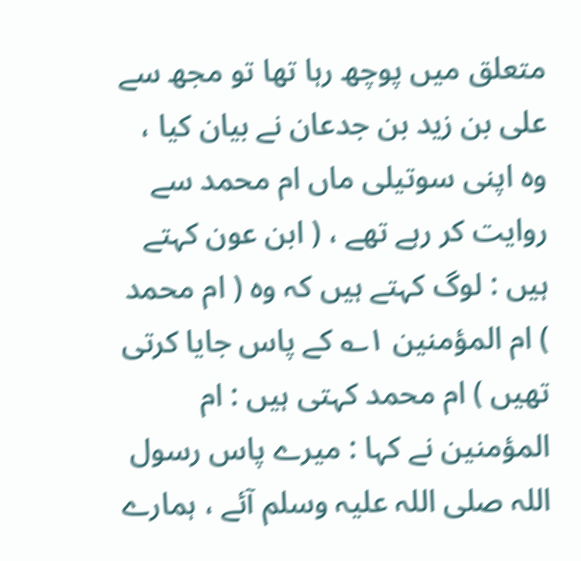متعلق میں پوچھ رہا تھا تو مجھ سے علی بن زید بن جدعان نے بیان کیا ، وہ اپنی سوتیلی ماں ام محمد سے روایت کر رہے تھے ، ( ابن عون کہتے ہیں : لوگ کہتے ہیں کہ وہ ( ام محمد ) ام المؤمنین ۱؎ کے پاس جایا کرتی تھیں ) ام محمد کہتی ہیں : ام المؤمنین نے کہا : میرے پاس رسول اللہ صلی اللہ علیہ وسلم آئے ، ہمارے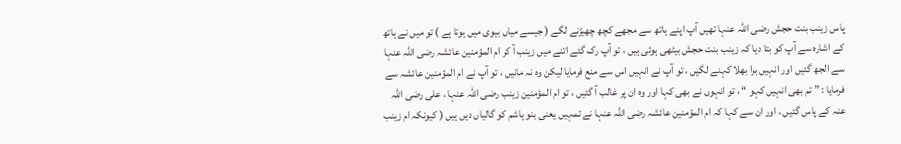پاس زینب بنت حجش رضی اللہ عنہا تھیں آپ اپنے ہاتھ سے مجھے کچھ چھیڑنے لگے ( جیسے میاں بیوی میں ہوتا ہے ) تو میں نے ہاتھ کے اشارہ سے آپ کو بتا دیا کہ زینب بنت حجش بیٹھی ہوئی ہیں ، تو آپ رک گئے اتنے میں زینب آ کر ام المؤمنین عائشہ رضی اللہ عنہا سے الجھ گئیں اور انہیں برا بھلا کہنے لگیں ، تو آپ نے انہیں اس سے منع فرمایا لیکن وہ نہ مانیں ، تو آپ نے ام المؤمنین عائشہ سے فرمایا : ” تم بھی انہیں کہو “ ، تو انہوں نے بھی کہا اور وہ ان پر غالب آ گئیں ، تو ام المؤمنین زینب رضی اللہ عنہا ، علی رضی اللہ عنہ کے پاس گئیں ، اور ان سے کہا کہ ام المؤمنین عائشہ رضی اللہ عنہا نے تمہیں یعنی بنو ہاشم کو گالیاں دیں ہیں ( کیونکہ ام زینب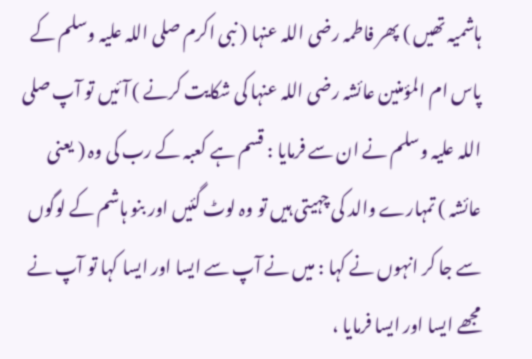ہاشمیہ تھیں ) پھر فاطمہ رضی اللہ عنہا ( نبی اکرم صلی اللہ علیہ وسلم کے پاس ام المؤمنین عائشہ رضی اللہ عنہا کی شکایت کرنے ) آئیں تو آپ صلی اللہ علیہ وسلم نے ان سے فرمایا : قسم ہے کعبہ کے رب کی وہ ( یعنی عائشہ ) تمہارے والد کی چہیتی ہیں تو وہ لوٹ گئیں اور بنو ہاشم کے لوگوں سے جا کر انہوں نے کہا : میں نے آپ سے ایسا اور ایسا کہا تو آپ نے مجھے ایسا اور ایسا فرمایا ،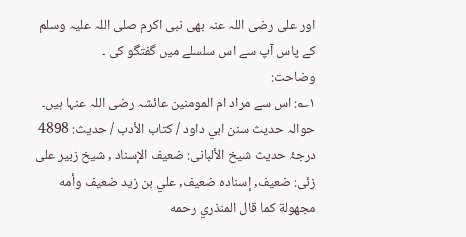اور علی رضی اللہ عنہ بھی نبی اکرم صلی اللہ علیہ وسلم کے پاس آپ سے اس سلسلے میں گفتگو کی ۔
وضاحت:
۱؎: اس سے مراد ام المومنین عائشہ رضی اللہ عنہا ہیں۔
حوالہ حدیث سنن ابي داود / كتاب الأدب / حدیث: 4898
درجۂ حدیث شیخ الألبانی: ضعيف الإسناد , شیخ زبیر علی زئی: ضعيف, إسناده ضعيف, علي بن زيد ضعيف وأمه مجهولة كما قال المنذري رحمه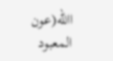االله(عون المعبود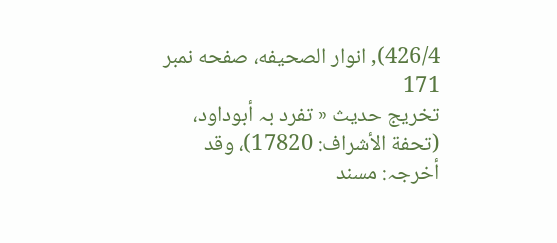426/4), انوار الصحيفه، صفحه نمبر 171
تخریج حدیث « تفرد بہ أبوداود، (تحفة الأشراف: 17820)، وقد أخرجہ: مسند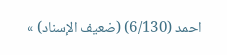احمد (6/130) (ضعیف الإسناد) »